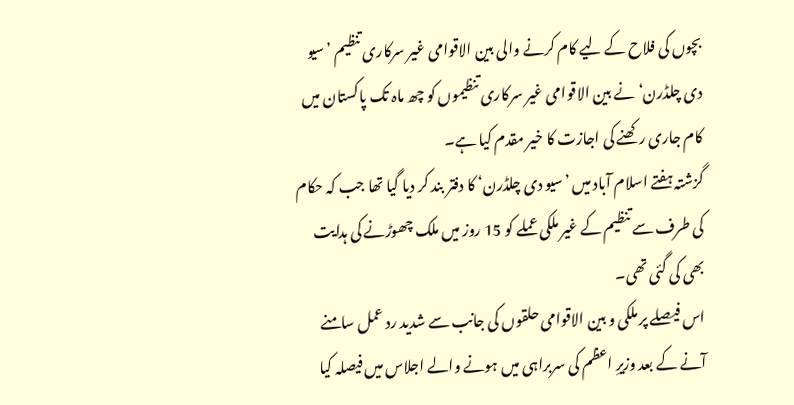بچوں کی فلاح کے لیے کام کرنے والی بین الاقوامی غیر سرکاری تنظیم ’سیو دی چلڈرن‘ نے بین الاقوامی غیر سرکاری تنظیموں کو چھ ماہ تک پاکستان میں کام جاری رکھنے کی اجازت کا خیر مقدم کیا ہے۔
گزشتہ ہفتے اسلام آباد میں ’سیو دی چلڈرن‘ کا دفتر بند کر دیا گیا تھا جب کہ حکام کی طرف سے تنظیم کے غیر ملکی عملے کو 15 روز میں ملک چھوڑنے کی ہدایت بھی کی گئی تھی۔
اس فیصلے پر ملکی و بین الاقوامی حلقوں کی جانب سے شدید رد عمل سامنے آنے کے بعد وزیرِ اعظم کی سربراہی میں ہونے والے اجلاس میں فیصلہ کیا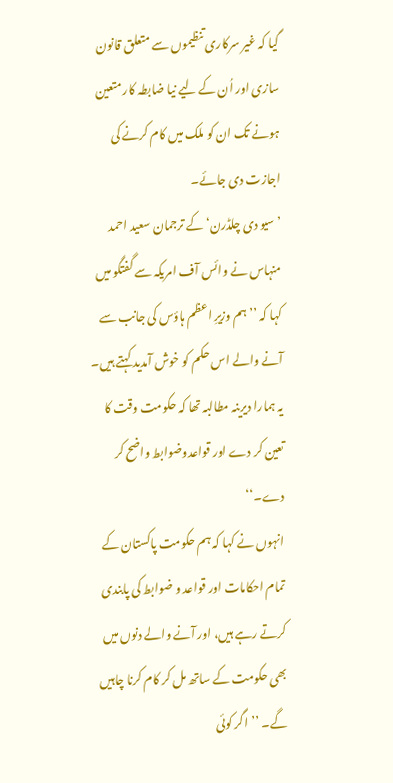گیا کہ غیر سرکاری تنظیموں سے متعلق قانون سازی اور اُن کے لیے نیا ضابطہ کار متعین ہونے تک ان کو ملک میں کام کرنے کی اجازت دی جائے۔
’سیو دی چلڈرن‘ کے ترجمان سعید احمد منہاس نے وائس آف امریکہ سے گفتگو میں کہا کہ ’’ہم وزیرِ اعظم ہاؤس کی جانب سے آنے والے اس حکم کو خوش آمدید کہتے ہیں۔ یہ ہمارا دیرینہ مطالبہ تھا کہ حکومت وقت کا تعین کر دے اور قواعدوضوابط واضح کر دے۔‘‘
انہوں نے کہا کہ ہم حکومت پاکستان کے تمام احکامات اور قواعد و ضوابط کی پابندی کرتے رہے ہیں، اور آنے والے دنوں میں بھی حکومت کے ساتھ مل کر کام کرنا چاہیں گے۔ ’’اگر کوئی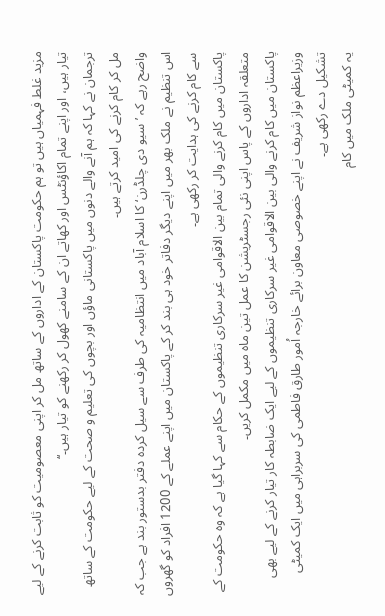مزید غلط فہمیاں ہیں تو ہم حکومت پاکستان کے اداروں کے ساتھ مل کر اپنی معصومیت کو ثابت کرنے کے لیے تیار ہیں، اور اپنے تمام اکاؤنٹس اور کھاتے ان کے سامنے کھول کر رکھنے کو تیار ہیں۔‘‘
ترجمان نے کہا کہ ہم آنے والے دنوں میں پاکستانی ماؤں اور بچوں کی تعلیم و صحت کے لیے حکومت کے ساتھ مل کر کام کرنے کی امید کرتے ہیں۔
واضح رہے کہ ’سیو دی چلڈرن‘ کا اسلام آباد میں انتظامیہ کی طرف سے سیل کردہ دفتر بدستور بند ہے جب کہ اس تنظیم نے ملک بھر میں اپنے دیگر دفاتر خود ہی بند کر کے پاکستان میں اپنے عملے کے 1200 افراد کو گھروں سے کام کرنے کی ہدایت کر رکھی ہے۔
پاکستان میں کام کرنے والی تمام بین الاقوامی غیر سرکاری تنظیموں کے حکام سے کہا گیا ہے کہ وہ حکومت کے متعلقہ اداروں کے پاس اپنی نئی رجسٹریشن کا عمل تین ماہ میں مکمل کریں۔
پاکستان میں کام کرنے والی بین الاقوامی غیر سرکاری تنظیموں کے لیے ایک ضابطہ کار تیار کرنے کے لیے بھی وزیراعظم نواز شریف نے اپنے خصوصی معاون برائے خارجہ اُمور طارق فاطمی کی سربراہی میں ایک کمیٹی تشکیل دے رکھی ہے۔
یہ کمیٹی ملک میں کام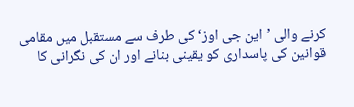کرنے والی ’این جی اوز‘ کی طرف سے مستقبل میں مقامی قوانین کی پاسداری کو یقینی بنانے اور ان کی نگرانی کا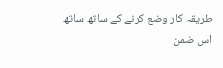طریقہ کار وضع کرنے کے ساتھ ساتھ اس ضمن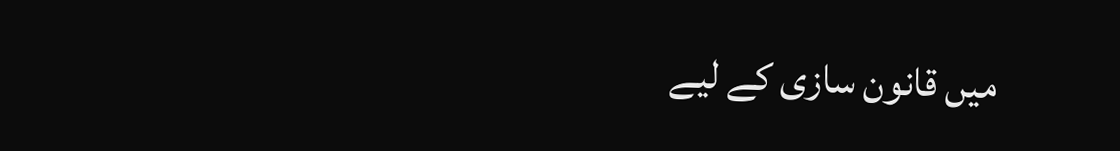میں قانون سازی کے لیے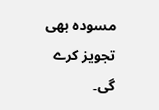مسودہ بھی تجویز کرے گی۔